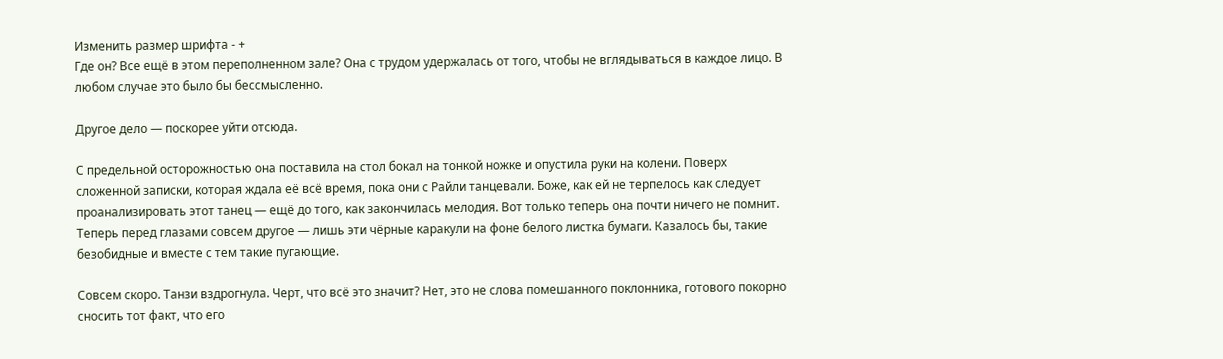Изменить размер шрифта - +
Где он? Все ещё в этом переполненном зале? Она с трудом удержалась от того, чтобы не вглядываться в каждое лицо. В любом случае это было бы бессмысленно.

Другое дело — поскорее уйти отсюда.

С предельной осторожностью она поставила на стол бокал на тонкой ножке и опустила руки на колени. Поверх сложенной записки, которая ждала её всё время, пока они с Райли танцевали. Боже, как ей не терпелось как следует проанализировать этот танец — ещё до того, как закончилась мелодия. Вот только теперь она почти ничего не помнит. Теперь перед глазами совсем другое — лишь эти чёрные каракули на фоне белого листка бумаги. Казалось бы, такие безобидные и вместе с тем такие пугающие.

Совсем скоро. Танзи вздрогнула. Черт, что всё это значит? Нет, это не слова помешанного поклонника, готового покорно сносить тот факт, что его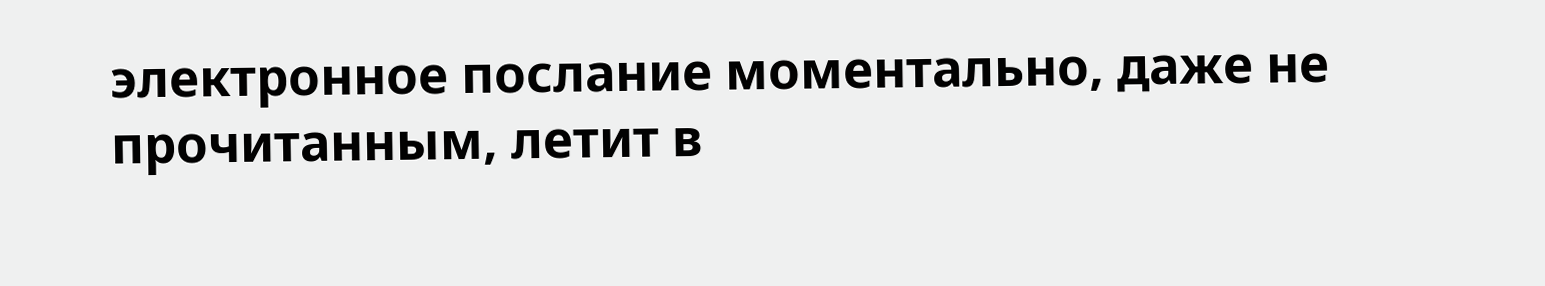электронное послание моментально, даже не прочитанным, летит в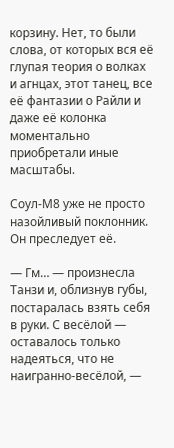корзину. Нет, то были слова, от которых вся её глупая теория о волках и агнцах, этот танец, все её фантазии о Райли и даже её колонка моментально приобретали иные масштабы.

Соул-М8 уже не просто назойливый поклонник. Он преследует её.

— Гм… — произнесла Танзи и, облизнув губы, постаралась взять себя в руки. С весёлой — оставалось только надеяться, что не наигранно-весёлой, —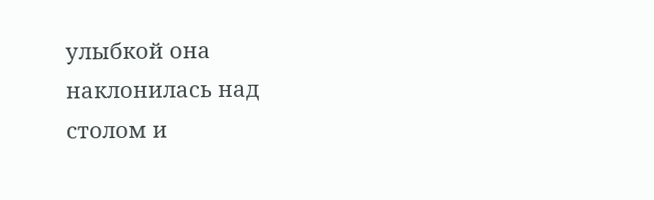улыбкой она наклонилась над столом и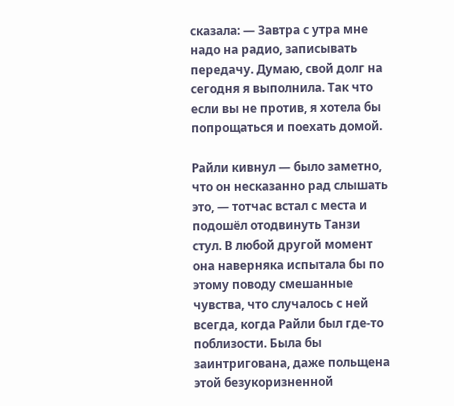сказала: — Завтра с утра мне надо на радио, записывать передачу. Думаю, свой долг на сегодня я выполнила. Так что если вы не против, я хотела бы попрощаться и поехать домой.

Райли кивнул — было заметно, что он несказанно рад слышать это, — тотчас встал с места и подошёл отодвинуть Танзи стул. В любой другой момент она наверняка испытала бы по этому поводу смешанные чувства, что случалось с ней всегда, когда Райли был где-то поблизости. Была бы заинтригована, даже польщена этой безукоризненной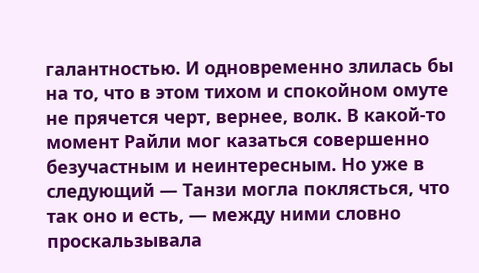галантностью. И одновременно злилась бы на то, что в этом тихом и спокойном омуте не прячется черт, вернее, волк. В какой-то момент Райли мог казаться совершенно безучастным и неинтересным. Но уже в следующий — Танзи могла поклясться, что так оно и есть, — между ними словно проскальзывала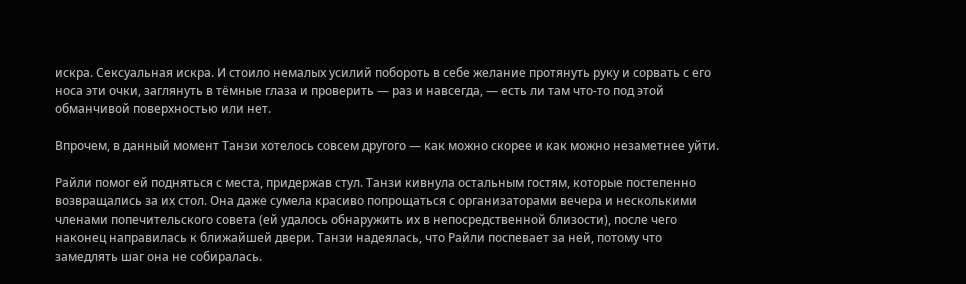искра. Сексуальная искра. И стоило немалых усилий побороть в себе желание протянуть руку и сорвать с его носа эти очки, заглянуть в тёмные глаза и проверить — раз и навсегда, — есть ли там что-то под этой обманчивой поверхностью или нет.

Впрочем, в данный момент Танзи хотелось совсем другого — как можно скорее и как можно незаметнее уйти.

Райли помог ей подняться с места, придержав стул. Танзи кивнула остальным гостям, которые постепенно возвращались за их стол. Она даже сумела красиво попрощаться с организаторами вечера и несколькими членами попечительского совета (ей удалось обнаружить их в непосредственной близости), после чего наконец направилась к ближайшей двери. Танзи надеялась, что Райли поспевает за ней, потому что замедлять шаг она не собиралась.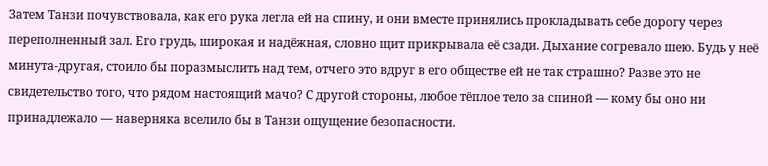Затем Танзи почувствовала, как его рука легла ей на спину, и они вместе принялись прокладывать себе дорогу через переполненный зал. Его грудь, широкая и надёжная, словно щит прикрывала её сзади. Дыхание согревало шею. Будь у неё минута-другая, стоило бы поразмыслить над тем, отчего это вдруг в его обществе ей не так страшно? Разве это не свидетельство того, что рядом настоящий мачо? С другой стороны, любое тёплое тело за спиной — кому бы оно ни принадлежало — наверняка вселило бы в Танзи ощущение безопасности.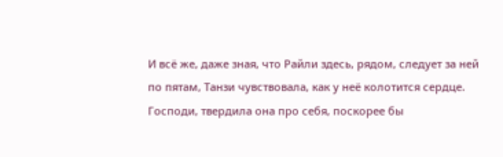И всё же, даже зная, что Райли здесь, рядом, следует за ней по пятам, Танзи чувствовала, как у неё колотится сердце. Господи, твердила она про себя, поскорее бы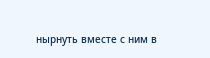нырнуть вместе с ним в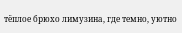тёплое брюхо лимузина, где темно, уютно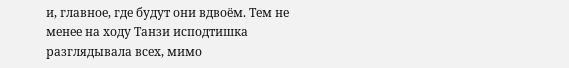и, главное, где будут они вдвоём. Тем не менее на ходу Танзи исподтишка разглядывала всех, мимо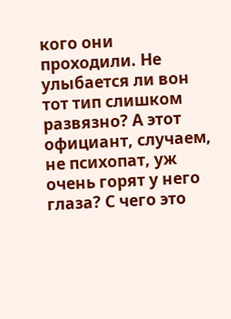кого они проходили. Не улыбается ли вон тот тип слишком развязно? А этот официант, случаем, не психопат, уж очень горят у него глаза? С чего это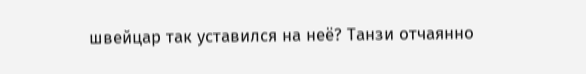швейцар так уставился на неё? Танзи отчаянно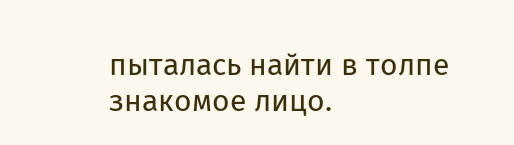пыталась найти в толпе знакомое лицо.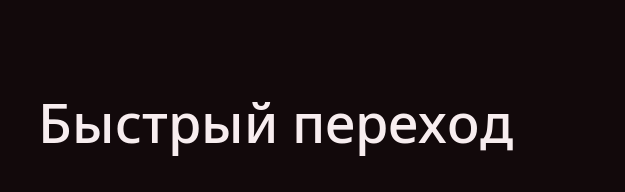Быстрый переход